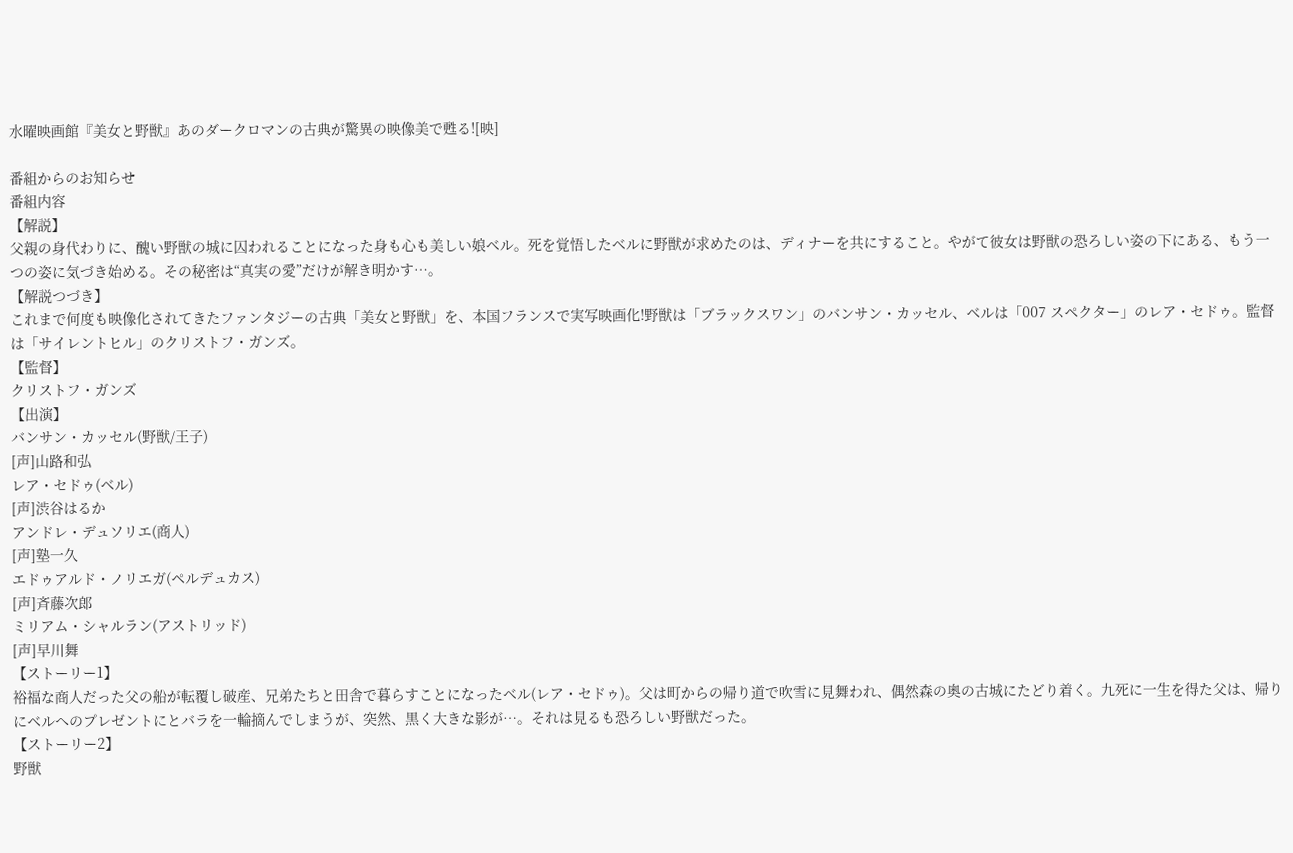水曜映画館『美女と野獣』あのダークロマンの古典が驚異の映像美で甦る![映]

番組からのお知らせ
番組内容
【解説】
父親の身代わりに、醜い野獣の城に囚われることになった身も心も美しい娘ベル。死を覚悟したベルに野獣が求めたのは、ディナーを共にすること。やがて彼女は野獣の恐ろしい姿の下にある、もう一つの姿に気づき始める。その秘密は“真実の愛”だけが解き明かす…。
【解説つづき】
これまで何度も映像化されてきたファンタジーの古典「美女と野獣」を、本国フランスで実写映画化!野獣は「ブラックスワン」のバンサン・カッセル、ベルは「007 スペクター」のレア・セドゥ。監督は「サイレントヒル」のクリストフ・ガンズ。
【監督】
クリストフ・ガンズ
【出演】
バンサン・カッセル(野獣/王子)
[声]山路和弘
レア・セドゥ(ベル)
[声]渋谷はるか
アンドレ・デュソリエ(商人)
[声]塾一久
エドゥアルド・ノリエガ(ペルデュカス)
[声]斉藤次郎
ミリアム・シャルラン(アストリッド)
[声]早川舞
【ストーリー1】
裕福な商人だった父の船が転覆し破産、兄弟たちと田舎で暮らすことになったベル(レア・セドゥ)。父は町からの帰り道で吹雪に見舞われ、偶然森の奥の古城にたどり着く。九死に一生を得た父は、帰りにベルへのプレゼントにとバラを一輪摘んでしまうが、突然、黒く大きな影が…。それは見るも恐ろしい野獣だった。
【ストーリー2】
野獣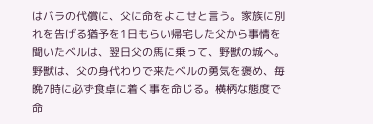はバラの代償に、父に命をよこせと言う。家族に別れを告げる猶予を1日もらい帰宅した父から事情を聞いたベルは、翌日父の馬に乗って、野獣の城へ。野獣は、父の身代わりで来たベルの勇気を褒め、毎晩7時に必ず食卓に着く事を命じる。横柄な態度で命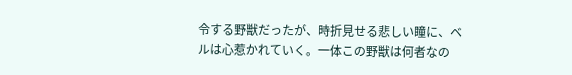令する野獣だったが、時折見せる悲しい瞳に、ベルは心惹かれていく。一体この野獣は何者なの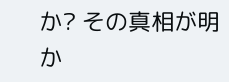か? その真相が明か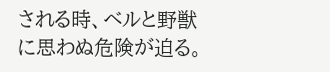される時、ベルと野獣に思わぬ危険が迫る。